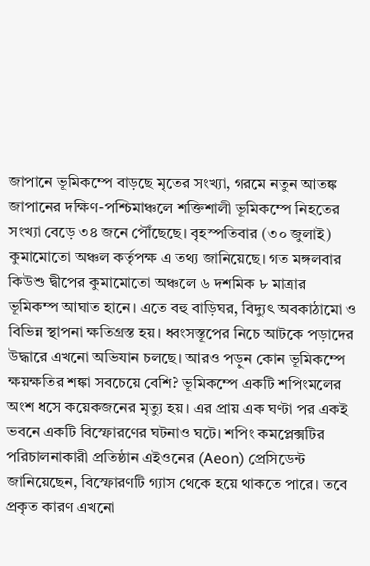জাপানে ভূমিকম্পে বাড়ছে মৃতের সংখ্যা, গরমে নতুন আতঙ্ক
জাপানের দক্ষিণ-পশ্চিমাঞ্চলে শক্তিশালী ভূমিকম্পে নিহতের সংখ্যা বেড়ে ৩৪ জনে পৌঁছেছে। বৃহস্পতিবার (৩০ জুলাই) কুমামোতো অঞ্চল কর্তৃপক্ষ এ তথ্য জানিয়েছে। গত মঙ্গলবার কিউশু দ্বীপের কুমামোতো অঞ্চলে ৬ দশমিক ৮ মাত্রার ভূমিকম্প আঘাত হানে। এতে বহু বাড়িঘর, বিদ্যুৎ অবকাঠামো ও বিভিন্ন স্থাপনা ক্ষতিগ্রস্ত হয়। ধ্বংসস্তূপের নিচে আটকে পড়াদের উদ্ধারে এখনো অভিযান চলছে। আরও পড়ুন কোন ভূমিকম্পে ক্ষয়ক্ষতির শঙ্কা সবচেয়ে বেশি? ভূমিকম্পে একটি শপিংমলের অংশ ধসে কয়েকজনের মৃত্যু হয়। এর প্রায় এক ঘণ্টা পর একই ভবনে একটি বিস্ফোরণের ঘটনাও ঘটে। শপিং কমপ্লেক্সটির পরিচালনাকারী প্রতিষ্ঠান এইওনের (Aeon) প্রেসিডেন্ট জানিয়েছেন, বিস্ফোরণটি গ্যাস থেকে হয়ে থাকতে পারে। তবে প্রকৃত কারণ এখনো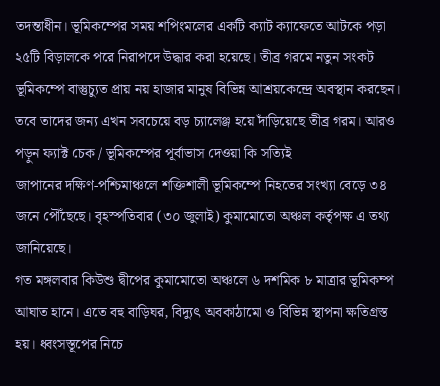তদন্তাধীন। ভূমিকম্পের সময় শপিংমলের একটি ক্যাট ক্যাফেতে আটকে পড়া ২৫টি বিড়ালকে পরে নিরাপদে উদ্ধার করা হয়েছে। তীব্র গরমে নতুন সংকট ভূমিকম্পে বাস্তুচ্যুত প্রায় নয় হাজার মানুষ বিভিন্ন আশ্রয়কেন্দ্রে অবস্থান করছেন। তবে তাদের জন্য এখন সবচেয়ে বড় চ্যালেঞ্জ হয়ে দাঁড়িয়েছে তীব্র গরম। আরও পড়ুন ফ্যাক্ট চেক / ভূমিকম্পের পূর্বাভাস দেওয়া কি সত্যিই
জাপানের দক্ষিণ-পশ্চিমাঞ্চলে শক্তিশালী ভূমিকম্পে নিহতের সংখ্যা বেড়ে ৩৪ জনে পৌঁছেছে। বৃহস্পতিবার (৩০ জুলাই) কুমামোতো অঞ্চল কর্তৃপক্ষ এ তথ্য জানিয়েছে।
গত মঙ্গলবার কিউশু দ্বীপের কুমামোতো অঞ্চলে ৬ দশমিক ৮ মাত্রার ভূমিকম্প আঘাত হানে। এতে বহু বাড়িঘর, বিদ্যুৎ অবকাঠামো ও বিভিন্ন স্থাপনা ক্ষতিগ্রস্ত হয়। ধ্বংসস্তূপের নিচে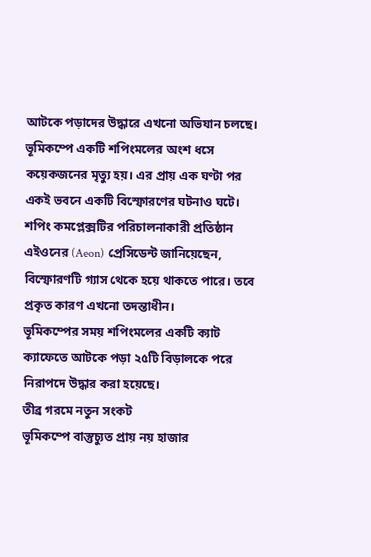আটকে পড়াদের উদ্ধারে এখনো অভিযান চলছে।
ভূমিকম্পে একটি শপিংমলের অংশ ধসে কয়েকজনের মৃত্যু হয়। এর প্রায় এক ঘণ্টা পর একই ভবনে একটি বিস্ফোরণের ঘটনাও ঘটে।
শপিং কমপ্লেক্সটির পরিচালনাকারী প্রতিষ্ঠান এইওনের (Aeon) প্রেসিডেন্ট জানিয়েছেন, বিস্ফোরণটি গ্যাস থেকে হয়ে থাকতে পারে। তবে প্রকৃত কারণ এখনো তদন্তাধীন।
ভূমিকম্পের সময় শপিংমলের একটি ক্যাট ক্যাফেতে আটকে পড়া ২৫টি বিড়ালকে পরে নিরাপদে উদ্ধার করা হয়েছে।
তীব্র গরমে নতুন সংকট
ভূমিকম্পে বাস্তুচ্যুত প্রায় নয় হাজার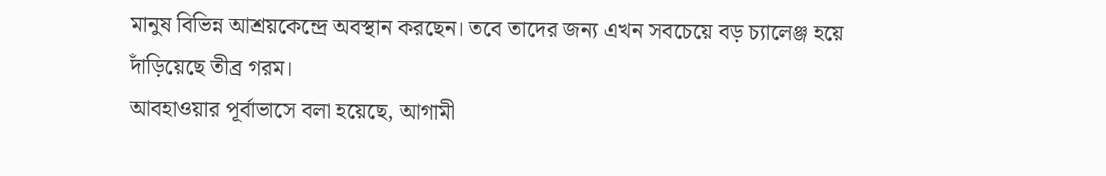মানুষ বিভিন্ন আশ্রয়কেন্দ্রে অবস্থান করছেন। তবে তাদের জন্য এখন সবচেয়ে বড় চ্যালেঞ্জ হয়ে দাঁড়িয়েছে তীব্র গরম।
আবহাওয়ার পূর্বাভাসে বলা হয়েছে, আগামী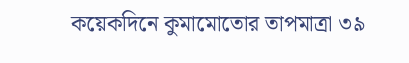কয়েকদিনে কুমামোতোর তাপমাত্রা ৩৯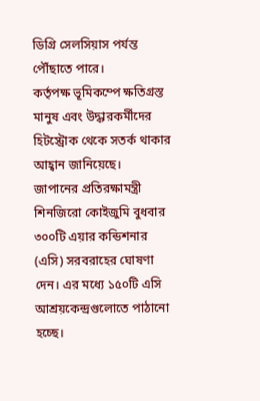ডিগ্রি সেলসিয়াস পর্যন্ত পৌঁছাতে পারে।
কর্তৃপক্ষ ভূমিকম্পে ক্ষতিগ্রস্ত মানুষ এবং উদ্ধারকর্মীদের হিটস্ট্রোক থেকে সতর্ক থাকার আহ্বান জানিয়েছে।
জাপানের প্রতিরক্ষামন্ত্রী শিনজিরো কোইজুমি বুধবার ৩০০টি এয়ার কন্ডিশনার (এসি) সরবরাহের ঘোষণা দেন। এর মধ্যে ১৫০টি এসি আশ্রয়কেন্দ্রগুলোতে পাঠানো হচ্ছে।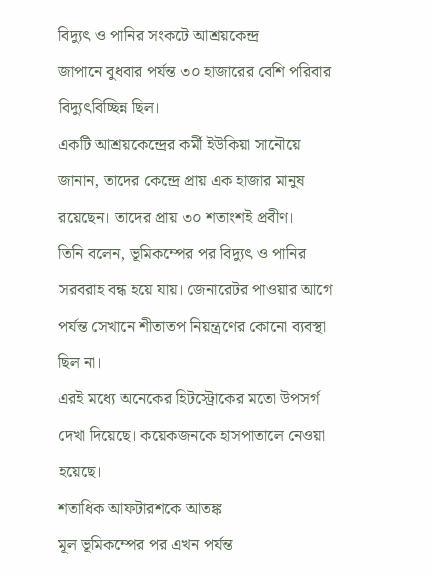বিদ্যুৎ ও পানির সংকটে আশ্রয়কেন্দ্র
জাপানে বুধবার পর্যন্ত ৩০ হাজারের বেশি পরিবার বিদ্যুৎবিচ্ছিন্ন ছিল।
একটি আশ্রয়কেন্দ্রের কর্মী ইউকিয়া সানৌয়ে জানান, তাদের কেন্দ্রে প্রায় এক হাজার মানুষ রয়েছেন। তাদের প্রায় ৩০ শতাংশই প্রবীণ।
তিনি বলেন, ভূমিকম্পের পর বিদ্যুৎ ও পানির সরবরাহ বন্ধ হয়ে যায়। জেনারেটর পাওয়ার আগে পর্যন্ত সেখানে শীতাতপ নিয়ন্ত্রণের কোনো ব্যবস্থা ছিল না।
এরই মধ্যে অনেকের হিটস্ট্রোকের মতো উপসর্গ দেখা দিয়েছে। কয়েকজনকে হাসপাতালে নেওয়া হয়েছে।
শতাধিক আফটারশকে আতঙ্ক
মূল ভূমিকম্পের পর এখন পর্যন্ত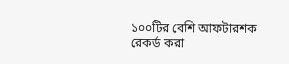১০০টির বেশি আফটারশক রেকর্ড করা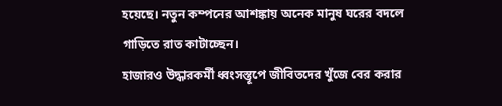হয়েছে। নতুন কম্পনের আশঙ্কায় অনেক মানুষ ঘরের বদলে গাড়িতে রাত কাটাচ্ছেন।
হাজারও উদ্ধারকর্মী ধ্বংসস্তূপে জীবিতদের খুঁজে বের করার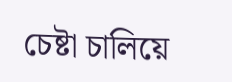চেষ্টা চালিয়ে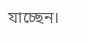যাচ্ছেন।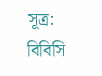সূত্র: বিবিসি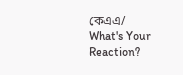কেএএ/
What's Your Reaction?